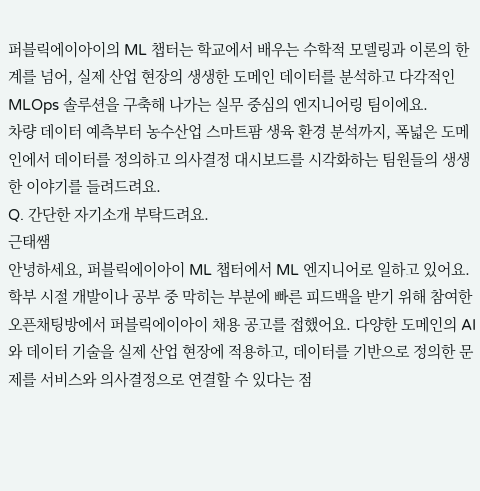퍼블릭에이아이의 ML 챕터는 학교에서 배우는 수학적 모델링과 이론의 한계를 넘어, 실제 산업 현장의 생생한 도메인 데이터를 분석하고 다각적인 MLOps 솔루션을 구축해 나가는 실무 중심의 엔지니어링 팀이에요.
차량 데이터 예측부터 농수산업 스마트팜 생육 환경 분석까지, 폭넓은 도메인에서 데이터를 정의하고 의사결정 대시보드를 시각화하는 팀원들의 생생한 이야기를 들려드려요.
Q. 간단한 자기소개 부탁드려요.
근태쌤
안녕하세요, 퍼블릭에이아이 ML 챕터에서 ML 엔지니어로 일하고 있어요. 학부 시절 개발이나 공부 중 막히는 부분에 빠른 피드백을 받기 위해 참여한 오픈채팅방에서 퍼블릭에이아이 채용 공고를 접했어요. 다양한 도메인의 AI와 데이터 기술을 실제 산업 현장에 적용하고, 데이터를 기반으로 정의한 문제를 서비스와 의사결정으로 연결할 수 있다는 점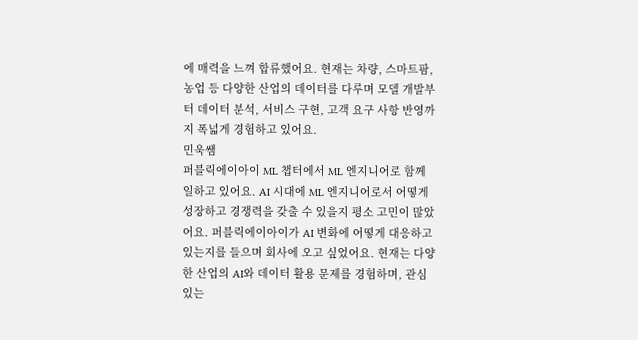에 매력을 느껴 합류했어요. 현재는 차량, 스마트팜, 농업 등 다양한 산업의 데이터를 다루며 모델 개발부터 데이터 분석, 서비스 구현, 고객 요구 사항 반영까지 폭넓게 경험하고 있어요.
민욱쌤
퍼블릭에이아이 ML 챕터에서 ML 엔지니어로 함께 일하고 있어요. AI 시대에 ML 엔지니어로서 어떻게 성장하고 경쟁력을 갖출 수 있을지 평소 고민이 많았어요. 퍼블릭에이아이가 AI 변화에 어떻게 대응하고 있는지를 들으며 회사에 오고 싶었어요. 현재는 다양한 산업의 AI와 데이터 활용 문제를 경험하며, 관심 있는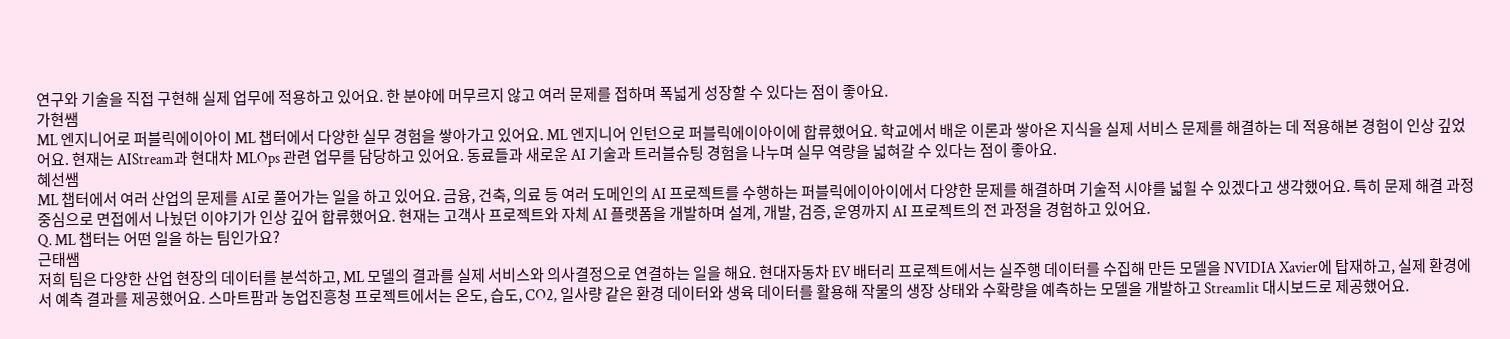연구와 기술을 직접 구현해 실제 업무에 적용하고 있어요. 한 분야에 머무르지 않고 여러 문제를 접하며 폭넓게 성장할 수 있다는 점이 좋아요.
가현쌤
ML 엔지니어로 퍼블릭에이아이 ML 챕터에서 다양한 실무 경험을 쌓아가고 있어요. ML 엔지니어 인턴으로 퍼블릭에이아이에 합류했어요. 학교에서 배운 이론과 쌓아온 지식을 실제 서비스 문제를 해결하는 데 적용해본 경험이 인상 깊었어요. 현재는 AIStream과 현대차 MLOps 관련 업무를 담당하고 있어요. 동료들과 새로운 AI 기술과 트러블슈팅 경험을 나누며 실무 역량을 넓혀갈 수 있다는 점이 좋아요.
혜선쌤
ML 챕터에서 여러 산업의 문제를 AI로 풀어가는 일을 하고 있어요. 금융, 건축, 의료 등 여러 도메인의 AI 프로젝트를 수행하는 퍼블릭에이아이에서 다양한 문제를 해결하며 기술적 시야를 넓힐 수 있겠다고 생각했어요. 특히 문제 해결 과정 중심으로 면접에서 나눴던 이야기가 인상 깊어 합류했어요. 현재는 고객사 프로젝트와 자체 AI 플랫폼을 개발하며 설계, 개발, 검증, 운영까지 AI 프로젝트의 전 과정을 경험하고 있어요.
Q. ML 챕터는 어떤 일을 하는 팀인가요?
근태쌤
저희 팀은 다양한 산업 현장의 데이터를 분석하고, ML 모델의 결과를 실제 서비스와 의사결정으로 연결하는 일을 해요. 현대자동차 EV 배터리 프로젝트에서는 실주행 데이터를 수집해 만든 모델을 NVIDIA Xavier에 탑재하고, 실제 환경에서 예측 결과를 제공했어요. 스마트팜과 농업진흥청 프로젝트에서는 온도, 습도, CO2, 일사량 같은 환경 데이터와 생육 데이터를 활용해 작물의 생장 상태와 수확량을 예측하는 모델을 개발하고 Streamlit 대시보드로 제공했어요.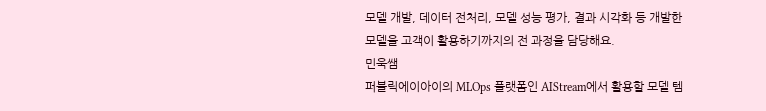모델 개발, 데이터 전처리, 모델 성능 평가, 결과 시각화 등 개발한 모델을 고객이 활용하기까지의 전 과정을 담당해요.
민욱쌤
퍼블릭에이아이의 MLOps 플랫폼인 AIStream에서 활용할 모델 템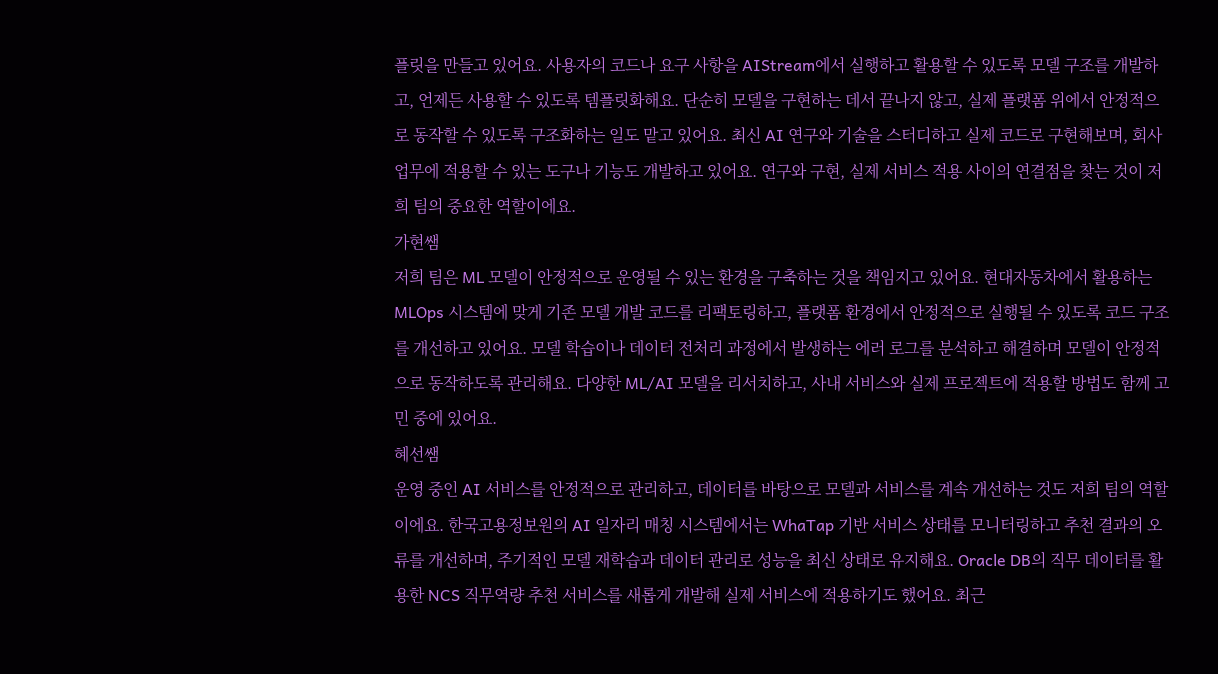플릿을 만들고 있어요. 사용자의 코드나 요구 사항을 AIStream에서 실행하고 활용할 수 있도록 모델 구조를 개발하고, 언제든 사용할 수 있도록 템플릿화해요. 단순히 모델을 구현하는 데서 끝나지 않고, 실제 플랫폼 위에서 안정적으로 동작할 수 있도록 구조화하는 일도 맡고 있어요. 최신 AI 연구와 기술을 스터디하고 실제 코드로 구현해보며, 회사 업무에 적용할 수 있는 도구나 기능도 개발하고 있어요. 연구와 구현, 실제 서비스 적용 사이의 연결점을 찾는 것이 저희 팀의 중요한 역할이에요.
가현쌤
저희 팀은 ML 모델이 안정적으로 운영될 수 있는 환경을 구축하는 것을 책임지고 있어요. 현대자동차에서 활용하는 MLOps 시스템에 맞게 기존 모델 개발 코드를 리팩토링하고, 플랫폼 환경에서 안정적으로 실행될 수 있도록 코드 구조를 개선하고 있어요. 모델 학습이나 데이터 전처리 과정에서 발생하는 에러 로그를 분석하고 해결하며 모델이 안정적으로 동작하도록 관리해요. 다양한 ML/AI 모델을 리서치하고, 사내 서비스와 실제 프로젝트에 적용할 방법도 함께 고민 중에 있어요.
혜선쌤
운영 중인 AI 서비스를 안정적으로 관리하고, 데이터를 바탕으로 모델과 서비스를 계속 개선하는 것도 저희 팀의 역할이에요. 한국고용정보원의 AI 일자리 매칭 시스템에서는 WhaTap 기반 서비스 상태를 모니터링하고 추천 결과의 오류를 개선하며, 주기적인 모델 재학습과 데이터 관리로 성능을 최신 상태로 유지해요. Oracle DB의 직무 데이터를 활용한 NCS 직무역량 추천 서비스를 새롭게 개발해 실제 서비스에 적용하기도 했어요. 최근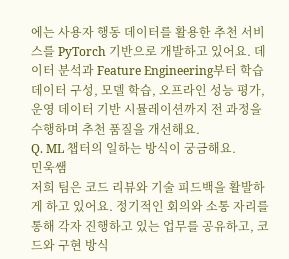에는 사용자 행동 데이터를 활용한 추천 서비스를 PyTorch 기반으로 개발하고 있어요. 데이터 분석과 Feature Engineering부터 학습 데이터 구성, 모델 학습, 오프라인 성능 평가, 운영 데이터 기반 시뮬레이션까지 전 과정을 수행하며 추천 품질을 개선해요.
Q. ML 챕터의 일하는 방식이 궁금해요.
민욱쌤
저희 팀은 코드 리뷰와 기술 피드백을 활발하게 하고 있어요. 정기적인 회의와 소통 자리를 통해 각자 진행하고 있는 업무를 공유하고, 코드와 구현 방식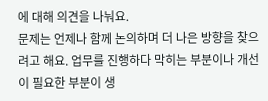에 대해 의견을 나눠요.
문제는 언제나 함께 논의하며 더 나은 방향을 찾으려고 해요. 업무를 진행하다 막히는 부분이나 개선이 필요한 부분이 생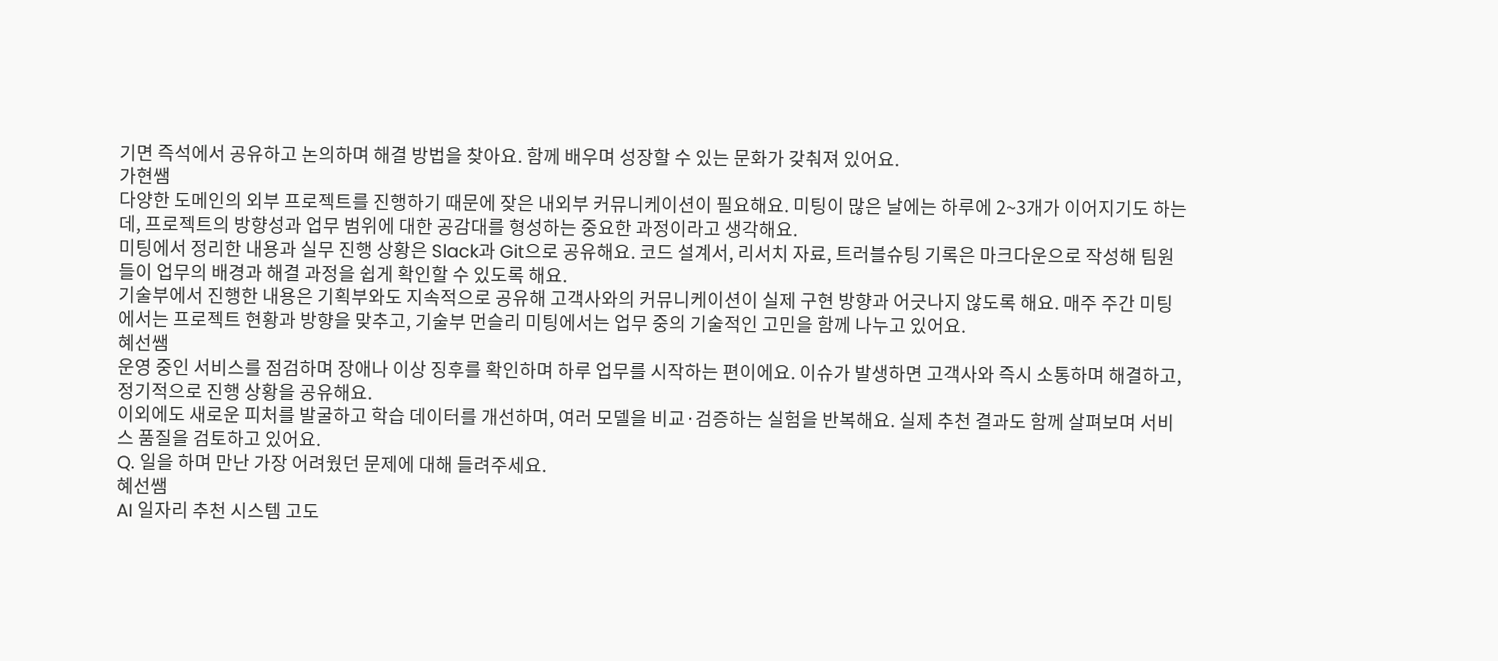기면 즉석에서 공유하고 논의하며 해결 방법을 찾아요. 함께 배우며 성장할 수 있는 문화가 갖춰져 있어요.
가현쌤
다양한 도메인의 외부 프로젝트를 진행하기 때문에 잦은 내외부 커뮤니케이션이 필요해요. 미팅이 많은 날에는 하루에 2~3개가 이어지기도 하는데, 프로젝트의 방향성과 업무 범위에 대한 공감대를 형성하는 중요한 과정이라고 생각해요.
미팅에서 정리한 내용과 실무 진행 상황은 Slack과 Git으로 공유해요. 코드 설계서, 리서치 자료, 트러블슈팅 기록은 마크다운으로 작성해 팀원들이 업무의 배경과 해결 과정을 쉽게 확인할 수 있도록 해요.
기술부에서 진행한 내용은 기획부와도 지속적으로 공유해 고객사와의 커뮤니케이션이 실제 구현 방향과 어긋나지 않도록 해요. 매주 주간 미팅에서는 프로젝트 현황과 방향을 맞추고, 기술부 먼슬리 미팅에서는 업무 중의 기술적인 고민을 함께 나누고 있어요.
혜선쌤
운영 중인 서비스를 점검하며 장애나 이상 징후를 확인하며 하루 업무를 시작하는 편이에요. 이슈가 발생하면 고객사와 즉시 소통하며 해결하고, 정기적으로 진행 상황을 공유해요.
이외에도 새로운 피처를 발굴하고 학습 데이터를 개선하며, 여러 모델을 비교·검증하는 실험을 반복해요. 실제 추천 결과도 함께 살펴보며 서비스 품질을 검토하고 있어요.
Q. 일을 하며 만난 가장 어려웠던 문제에 대해 들려주세요.
혜선쌤
AI 일자리 추천 시스템 고도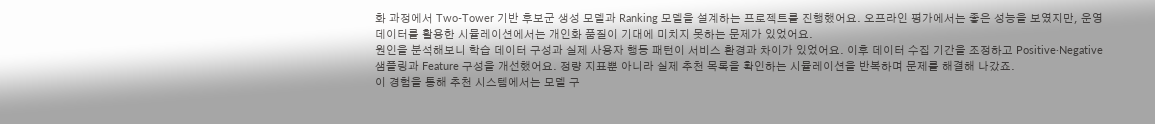화 과정에서 Two-Tower 기반 후보군 생성 모델과 Ranking 모델을 설계하는 프로젝트를 진행했어요. 오프라인 평가에서는 좋은 성능을 보였지만, 운영 데이터를 활용한 시뮬레이션에서는 개인화 품질이 기대에 미치지 못하는 문제가 있었어요.
원인을 분석해보니 학습 데이터 구성과 실제 사용자 행동 패턴이 서비스 환경과 차이가 있었어요. 이후 데이터 수집 기간을 조정하고 Positive·Negative 샘플링과 Feature 구성을 개선했어요. 정량 지표뿐 아니라 실제 추천 목록을 확인하는 시뮬레이션을 반복하며 문제를 해결해 나갔죠.
이 경험을 통해 추천 시스템에서는 모델 구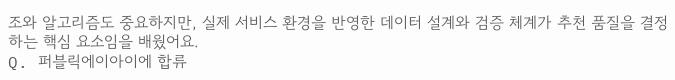조와 알고리즘도 중요하지만, 실제 서비스 환경을 반영한 데이터 설계와 검증 체계가 추천 품질을 결정하는 핵심 요소임을 배웠어요.
Q. 퍼블릭에이아이에 합류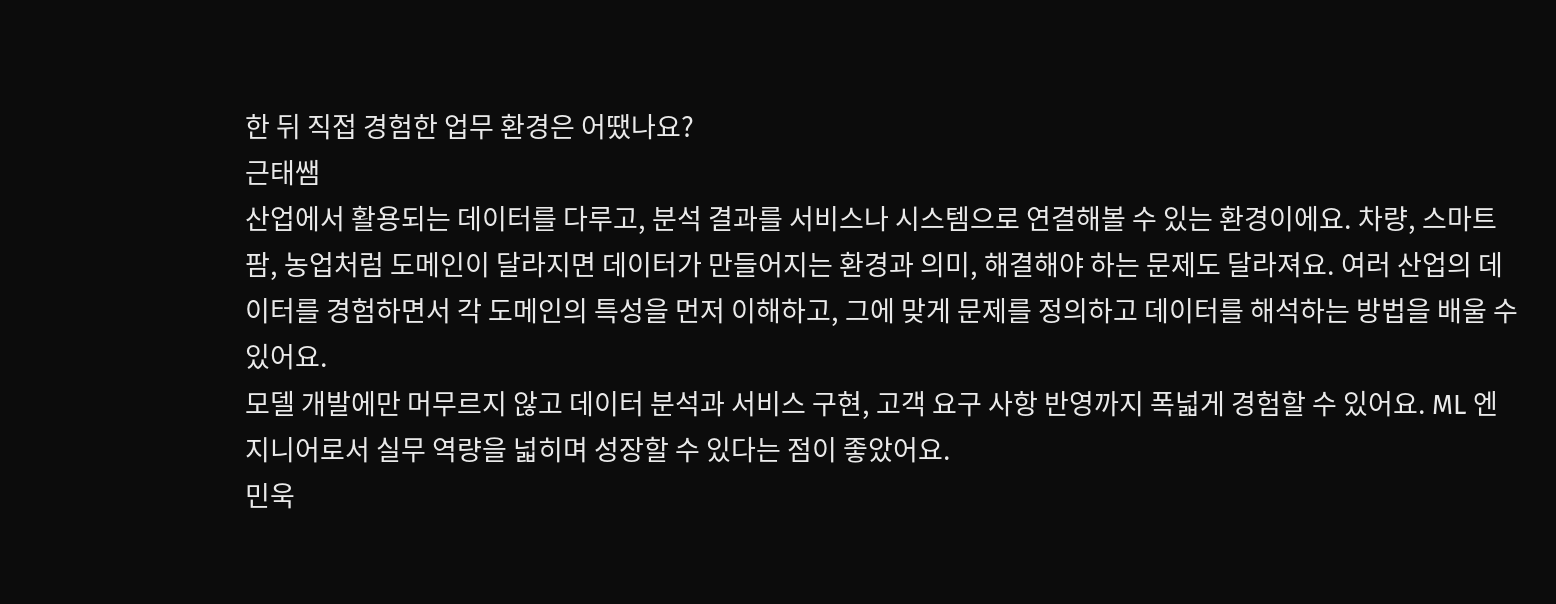한 뒤 직접 경험한 업무 환경은 어땠나요?
근태쌤
산업에서 활용되는 데이터를 다루고, 분석 결과를 서비스나 시스템으로 연결해볼 수 있는 환경이에요. 차량, 스마트팜, 농업처럼 도메인이 달라지면 데이터가 만들어지는 환경과 의미, 해결해야 하는 문제도 달라져요. 여러 산업의 데이터를 경험하면서 각 도메인의 특성을 먼저 이해하고, 그에 맞게 문제를 정의하고 데이터를 해석하는 방법을 배울 수 있어요.
모델 개발에만 머무르지 않고 데이터 분석과 서비스 구현, 고객 요구 사항 반영까지 폭넓게 경험할 수 있어요. ML 엔지니어로서 실무 역량을 넓히며 성장할 수 있다는 점이 좋았어요.
민욱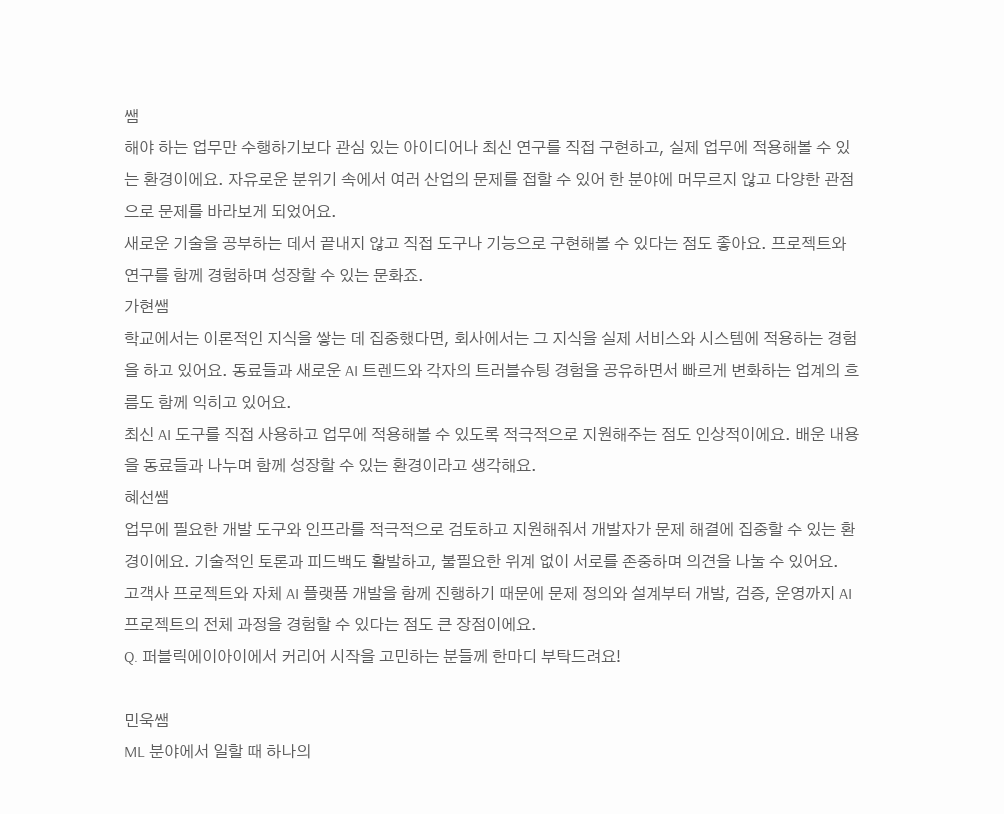쌤
해야 하는 업무만 수행하기보다 관심 있는 아이디어나 최신 연구를 직접 구현하고, 실제 업무에 적용해볼 수 있는 환경이에요. 자유로운 분위기 속에서 여러 산업의 문제를 접할 수 있어 한 분야에 머무르지 않고 다양한 관점으로 문제를 바라보게 되었어요.
새로운 기술을 공부하는 데서 끝내지 않고 직접 도구나 기능으로 구현해볼 수 있다는 점도 좋아요. 프로젝트와 연구를 함께 경험하며 성장할 수 있는 문화죠.
가현쌤
학교에서는 이론적인 지식을 쌓는 데 집중했다면, 회사에서는 그 지식을 실제 서비스와 시스템에 적용하는 경험을 하고 있어요. 동료들과 새로운 AI 트렌드와 각자의 트러블슈팅 경험을 공유하면서 빠르게 변화하는 업계의 흐름도 함께 익히고 있어요.
최신 AI 도구를 직접 사용하고 업무에 적용해볼 수 있도록 적극적으로 지원해주는 점도 인상적이에요. 배운 내용을 동료들과 나누며 함께 성장할 수 있는 환경이라고 생각해요.
혜선쌤
업무에 필요한 개발 도구와 인프라를 적극적으로 검토하고 지원해줘서 개발자가 문제 해결에 집중할 수 있는 환경이에요. 기술적인 토론과 피드백도 활발하고, 불필요한 위계 없이 서로를 존중하며 의견을 나눌 수 있어요.
고객사 프로젝트와 자체 AI 플랫폼 개발을 함께 진행하기 때문에 문제 정의와 설계부터 개발, 검증, 운영까지 AI 프로젝트의 전체 과정을 경험할 수 있다는 점도 큰 장점이에요.
Q. 퍼블릭에이아이에서 커리어 시작을 고민하는 분들께 한마디 부탁드려요!

민욱쌤
ML 분야에서 일할 때 하나의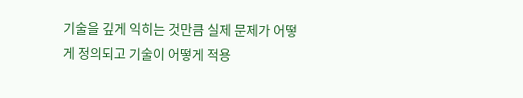기술을 깊게 익히는 것만큼 실제 문제가 어떻게 정의되고 기술이 어떻게 적용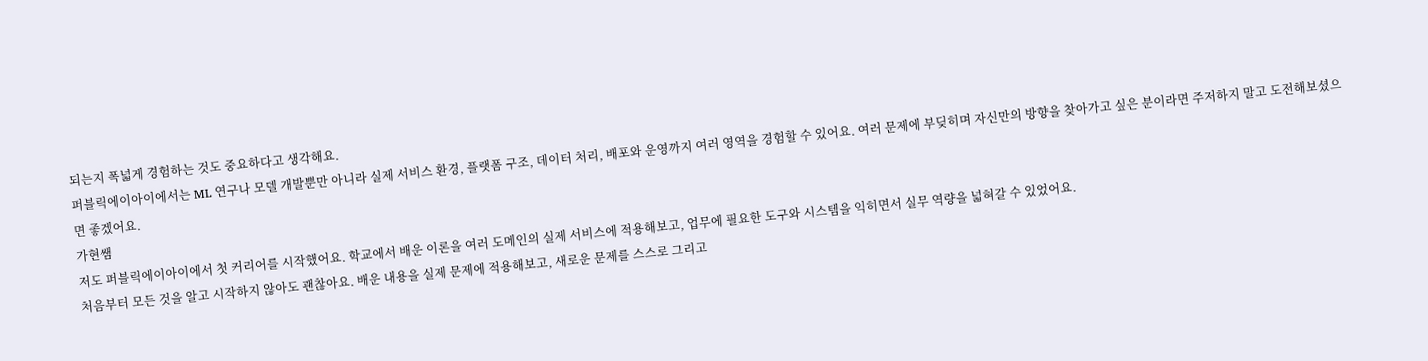되는지 폭넓게 경험하는 것도 중요하다고 생각해요.
퍼블릭에이아이에서는 ML 연구나 모델 개발뿐만 아니라 실제 서비스 환경, 플랫폼 구조, 데이터 처리, 배포와 운영까지 여러 영역을 경험할 수 있어요. 여러 문제에 부딪히며 자신만의 방향을 찾아가고 싶은 분이라면 주저하지 말고 도전해보셨으면 좋겠어요.
가현쌤
저도 퍼블릭에이아이에서 첫 커리어를 시작했어요. 학교에서 배운 이론을 여러 도메인의 실제 서비스에 적용해보고, 업무에 필요한 도구와 시스템을 익히면서 실무 역량을 넓혀갈 수 있었어요.
처음부터 모든 것을 알고 시작하지 않아도 괜찮아요. 배운 내용을 실제 문제에 적용해보고, 새로운 문제를 스스로 그리고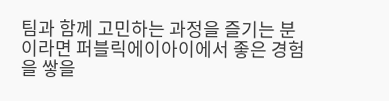팀과 함께 고민하는 과정을 즐기는 분이라면 퍼블릭에이아이에서 좋은 경험을 쌓을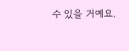수 있을 거예요.